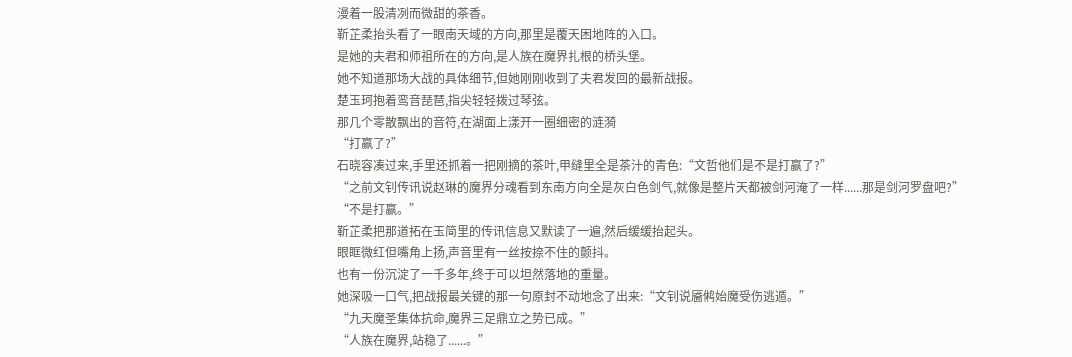漫着一股清冽而微甜的茶香。
靳芷柔抬头看了一眼南天域的方向,那里是覆天困地阵的入口。
是她的夫君和师祖所在的方向,是人族在魔界扎根的桥头堡。
她不知道那场大战的具体细节,但她刚刚收到了夫君发回的最新战报。
楚玉珂抱着鸾音琵琶,指尖轻轻拨过琴弦。
那几个零散飘出的音符,在湖面上漾开一圈细密的涟漪
“打赢了?”
石晓容凑过来,手里还抓着一把刚摘的茶叶,甲缝里全是茶汁的青色:“文哲他们是不是打赢了?”
“之前文钊传讯说赵琳的魔界分魂看到东南方向全是灰白色剑气,就像是整片天都被剑河淹了一样......那是剑河罗盘吧?”
“不是打赢。”
靳芷柔把那道拓在玉简里的传讯信息又默读了一遍,然后缓缓抬起头。
眼眶微红但嘴角上扬,声音里有一丝按捺不住的颤抖。
也有一份沉淀了一千多年,终于可以坦然落地的重量。
她深吸一口气,把战报最关键的那一句原封不动地念了出来:“文钊说靥鸺始魔受伤逃遁。”
“九天魔圣集体抗命,魔界三足鼎立之势已成。”
“人族在魔界,站稳了......。”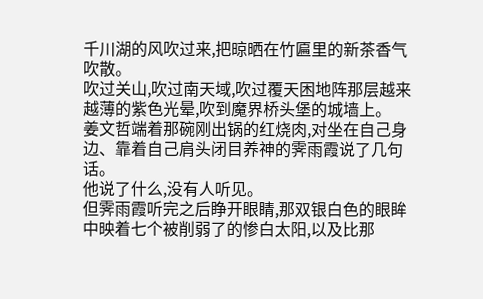千川湖的风吹过来,把晾晒在竹匾里的新茶香气吹散。
吹过关山,吹过南天域,吹过覆天困地阵那层越来越薄的紫色光晕,吹到魔界桥头堡的城墙上。
姜文哲端着那碗刚出锅的红烧肉,对坐在自己身边、靠着自己肩头闭目养神的霁雨霞说了几句话。
他说了什么,没有人听见。
但霁雨霞听完之后睁开眼睛,那双银白色的眼眸中映着七个被削弱了的惨白太阳,以及比那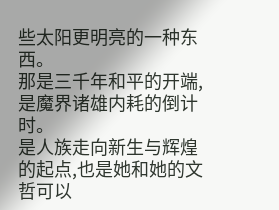些太阳更明亮的一种东西。
那是三千年和平的开端,是魔界诸雄内耗的倒计时。
是人族走向新生与辉煌的起点,也是她和她的文哲可以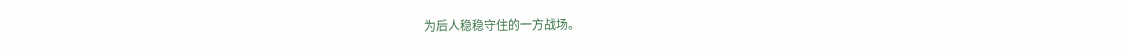为后人稳稳守住的一方战场。